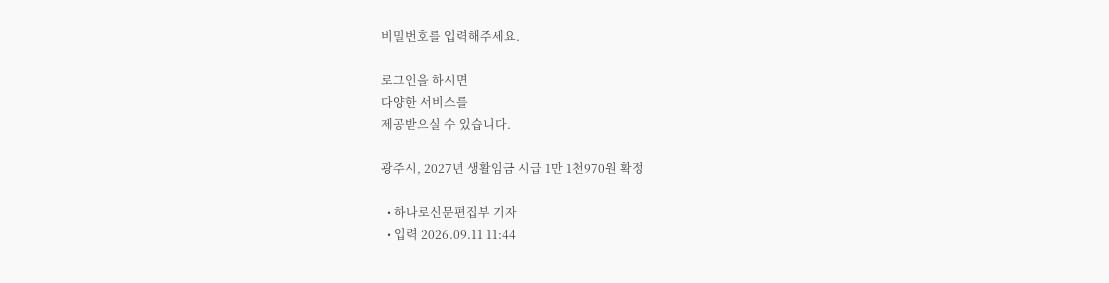비밀번호를 입력해주세요.

로그인을 하시면
다양한 서비스를
제공받으실 수 있습니다.

광주시, 2027년 생활임금 시급 1만 1천970원 확정

  • 하나로신문편집부 기자
  • 입력 2026.09.11 11:44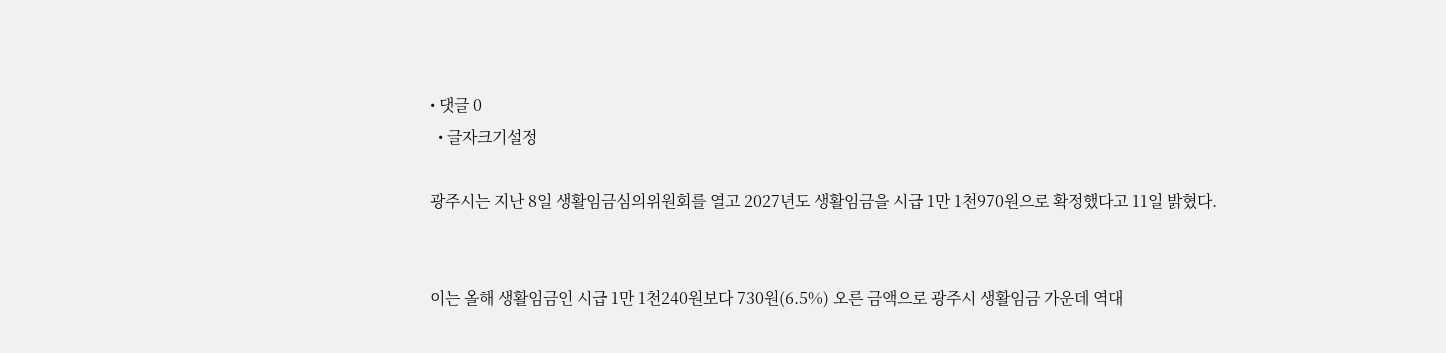• 댓글 0
  • 글자크기설정

광주시는 지난 8일 생활임금심의위원회를 열고 2027년도 생활임금을 시급 1만 1천970원으로 확정했다고 11일 밝혔다.


이는 올해 생활임금인 시급 1만 1천240원보다 730원(6.5%) 오른 금액으로 광주시 생활임금 가운데 역대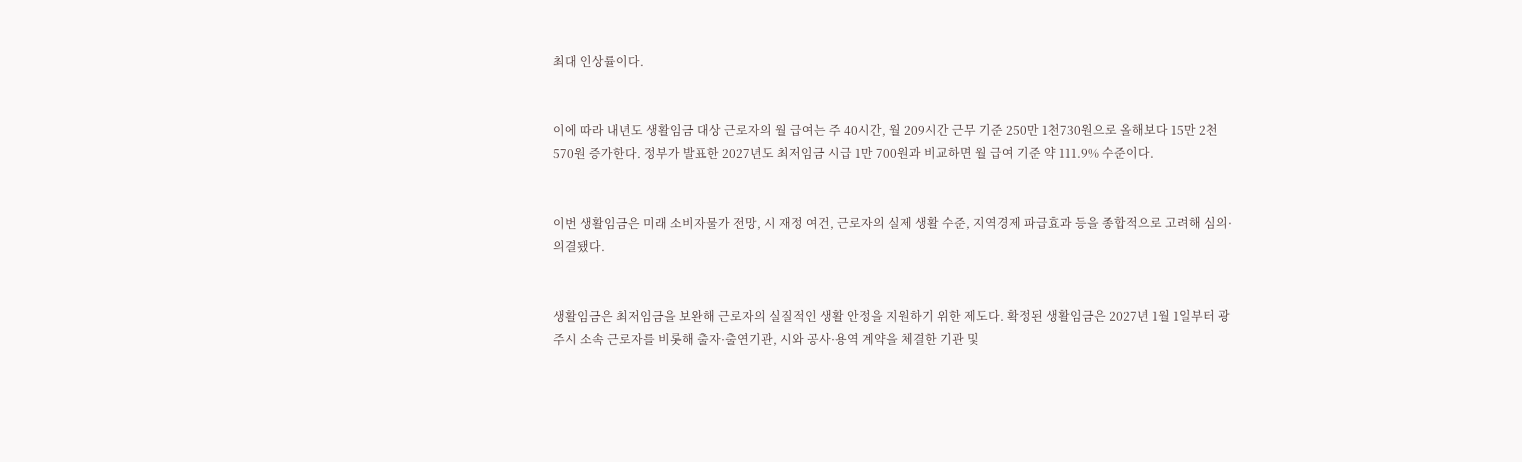최대 인상률이다.


이에 따라 내년도 생활임금 대상 근로자의 월 급여는 주 40시간, 월 209시간 근무 기준 250만 1천730원으로 올해보다 15만 2천570원 증가한다. 정부가 발표한 2027년도 최저임금 시급 1만 700원과 비교하면 월 급여 기준 약 111.9% 수준이다.


이번 생활임금은 미래 소비자물가 전망, 시 재정 여건, 근로자의 실제 생활 수준, 지역경제 파급효과 등을 종합적으로 고려해 심의·의결됐다.


생활임금은 최저임금을 보완해 근로자의 실질적인 생활 안정을 지원하기 위한 제도다. 확정된 생활임금은 2027년 1월 1일부터 광주시 소속 근로자를 비롯해 출자·출연기관, 시와 공사·용역 계약을 체결한 기관 및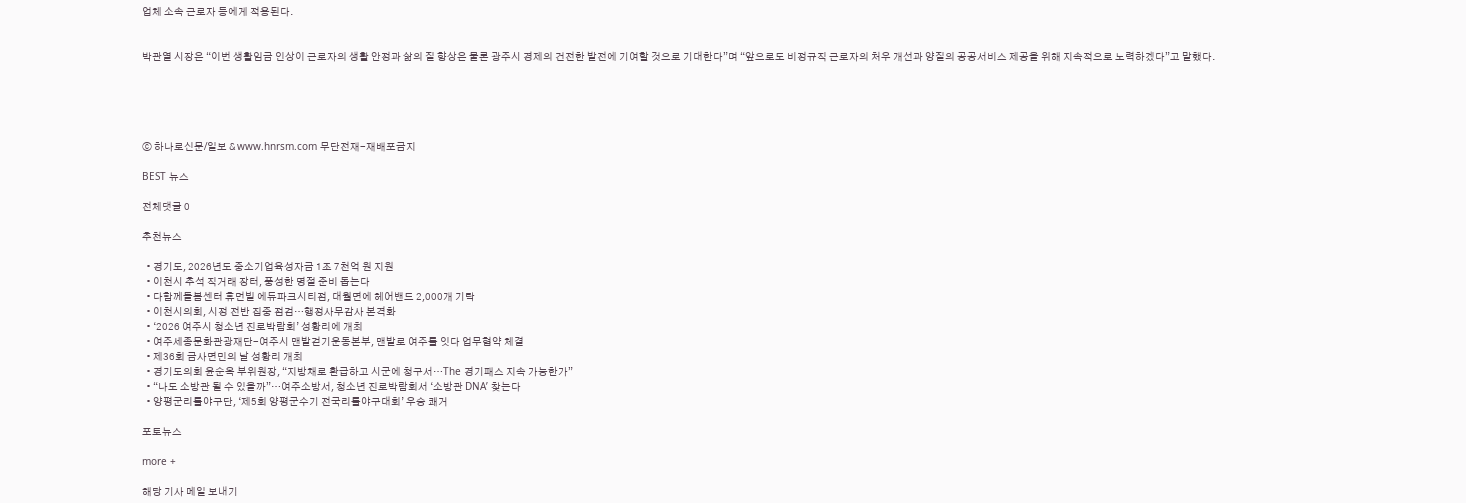업체 소속 근로자 등에게 적용된다.


박관열 시장은 “이번 생활임금 인상이 근로자의 생활 안정과 삶의 질 향상은 물론 광주시 경제의 건전한 발전에 기여할 것으로 기대한다”며 “앞으로도 비정규직 근로자의 처우 개선과 양질의 공공서비스 제공을 위해 지속적으로 노력하겠다”고 말했다.





ⓒ 하나로신문/일보 & www.hnrsm.com 무단전재-재배포금지

BEST 뉴스

전체댓글 0

추천뉴스

  • 경기도, 2026년도 중소기업육성자금 1조 7천억 원 지원
  • 이천시 추석 직거래 장터, 풍성한 명절 준비 돕는다
  • 다함께돌봄센터 휴먼빌 에듀파크시티점, 대월면에 헤어밴드 2,000개 기탁
  • 이천시의회, 시정 전반 집중 점검…행정사무감사 본격화
  • ‘2026 여주시 청소년 진로박람회’ 성황리에 개최
  • 여주세종문화관광재단-여주시 맨발걷기운동본부, 맨발로 여주를 잇다 업무협약 체결
  • 제36회 금사면민의 날 성황리 개최
  • 경기도의회 윤순옥 부위원장, “지방채로 환급하고 시군에 청구서…The 경기패스 지속 가능한가”
  • “나도 소방관 될 수 있을까”…여주소방서, 청소년 진로박람회서 ‘소방관 DNA’ 찾는다
  • 양평군리틀야구단, ‘제5회 양평군수기 전국리틀야구대회’ 우승 쾌거

포토뉴스

more +

해당 기사 메일 보내기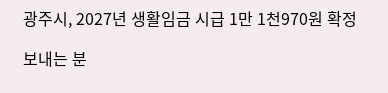광주시, 2027년 생활임금 시급 1만 1천970원 확정

보내는 분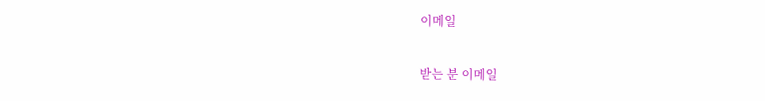이메일

받는 분 이메일